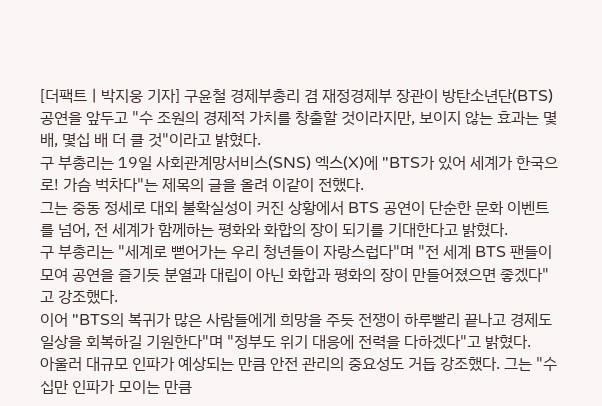[더팩트ㅣ박지웅 기자] 구윤철 경제부총리 겸 재정경제부 장관이 방탄소년단(BTS) 공연을 앞두고 "수 조원의 경제적 가치를 창출할 것이라지만, 보이지 않는 효과는 몇 배, 몇십 배 더 클 것"이라고 밝혔다.
구 부총리는 19일 사회관계망서비스(SNS) 엑스(X)에 "BTS가 있어 세계가 한국으로! 가슴 벅차다"는 제목의 글을 올려 이같이 전했다.
그는 중동 정세로 대외 불확실성이 커진 상황에서 BTS 공연이 단순한 문화 이벤트를 넘어, 전 세계가 함께하는 평화와 화합의 장이 되기를 기대한다고 밝혔다.
구 부총리는 "세계로 뻗어가는 우리 청년들이 자랑스럽다"며 "전 세계 BTS 팬들이 모여 공연을 즐기듯 분열과 대립이 아닌 화합과 평화의 장이 만들어졌으면 좋겠다"고 강조했다.
이어 "BTS의 복귀가 많은 사람들에게 희망을 주듯 전쟁이 하루빨리 끝나고 경제도 일상을 회복하길 기원한다"며 "정부도 위기 대응에 전력을 다하겠다"고 밝혔다.
아울러 대규모 인파가 예상되는 만큼 안전 관리의 중요성도 거듭 강조했다. 그는 "수십만 인파가 모이는 만큼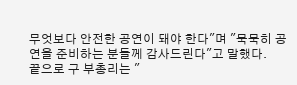무엇보다 안전한 공연이 돼야 한다"며 "묵묵히 공연을 준비하는 분들께 감사드린다"고 말했다.
끝으로 구 부총리는 "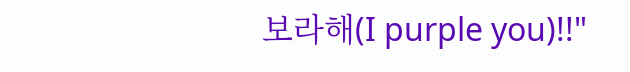보라해(I purple you)!!"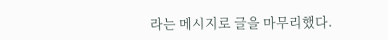라는 메시지로 글을 마무리했다.